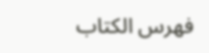فهرس الكتاب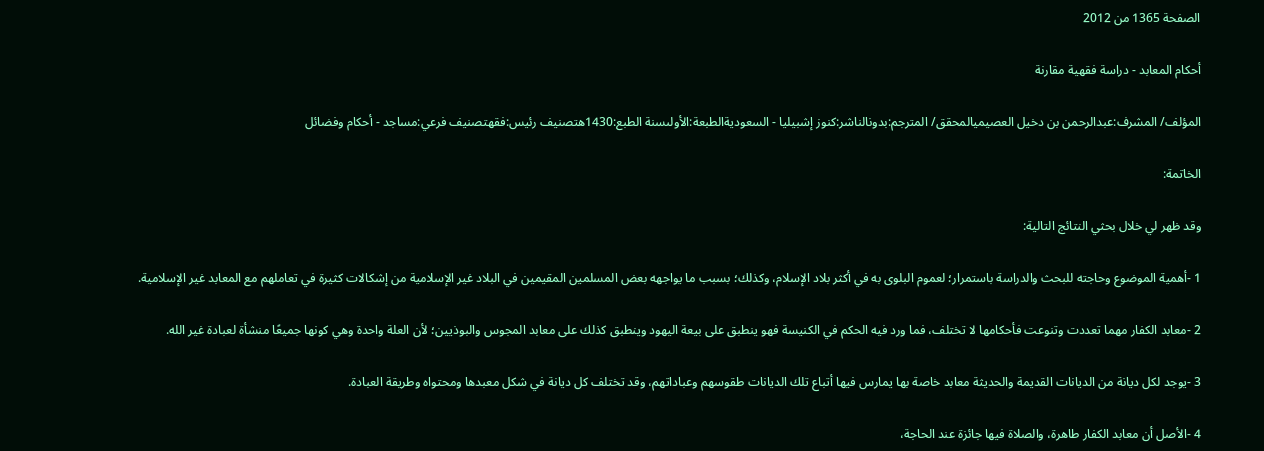الصفحة 1365 من 2012

أحكام المعابد - دراسة فقهية مقارنة

المؤلف/ المشرف:عبدالرحمن بن دخيل العصيميالمحقق/ المترجم:بدونالناشر:كنوز إشبيليا - السعوديةالطبعة:الأولىسنة الطبع:1430هتصنيف رئيس:فقهتصنيف فرعي:مساجد - أحكام وفضائل

الخاتمة:

وقد ظهر لي خلال بحثي النتائج التالية:

1 -أهمية الموضوع وحاجته للبحث والدراسة باستمرار؛ لعموم البلوى به في أكثر بلاد الإسلام، وكذلك؛ بسبب ما يواجهه بعض المسلمين المقيمين في البلاد غير الإسلامية من إشكالات كثيرة في تعاملهم مع المعابد غير الإسلامية.

2 -معابد الكفار مهما تعددت وتنوعت فأحكامها لا تختلف، فما ورد فيه الحكم في الكنيسة فهو ينطبق على بيعة اليهود وينطبق كذلك على معابد المجوس والبوذيين؛ لأن العلة واحدة وهي كونها جميعًا منشأة لعبادة غير الله.

3 -يوجد لكل ديانة من الديانات القديمة والحديثة معابد خاصة بها يمارس فيها أتباع تلك الديانات طقوسهم وعباداتهم، وقد تختلف كل ديانة في شكل معبدها ومحتواه وطريقة العبادة.

4 -الأصل أن معابد الكفار طاهرة، والصلاة فيها جائزة عند الحاجة،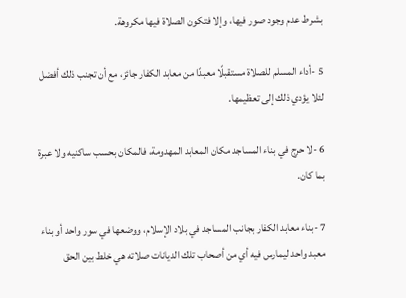بشرط عدم وجود صور فيها، وإلا فتكون الصلاة فيها مكروهة.

5 -أداء المسلم للصلاة مستقبلًا معبدًا من معابد الكفار جائز، مع أن تجنب ذلك أفضل لئلا يؤدي ذلك إلى تعظيمها.

6 -لا حرج في بناء المساجد مكان المعابد المهدومة، فالمكان بحسب ساكنيه ولا عبرة بما كان.

7 -بناء معابد الكفار بجانب المساجد في بلاد الإسلام، ووضعها في سور واحد أو بناء معبد واحد ليمارس فيه أي من أصحاب تلك الديانات صلاته هي خلط بين الحق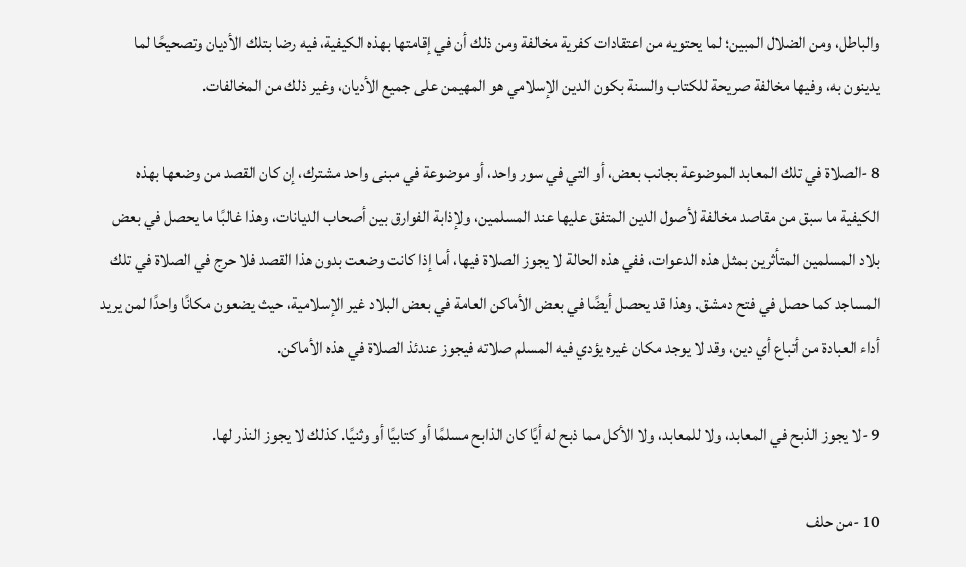والباطل، ومن الضلال المبين؛ لما يحتويه من اعتقادات كفرية مخالفة ومن ذلك أن في إقامتها بهذه الكيفية، فيه رضا بتلك الأديان وتصحيحًا لما يدينون به، وفيها مخالفة صريحة للكتاب والسنة بكون الدين الإسلامي هو المهيمن على جميع الأديان، وغير ذلك من المخالفات.

8 -الصلاة في تلك المعابد الموضوعة بجانب بعض، أو التي في سور واحد، أو موضوعة في مبنى واحد مشترك، إن كان القصد من وضعها بهذه الكيفية ما سبق من مقاصد مخالفة لأصول الدين المتفق عليها عند المسلمين، ولإذابة الفوارق بين أصحاب الديانات، وهذا غالبًا ما يحصل في بعض بلاد المسلمين المتأثرين بمثل هذه الدعوات، ففي هذه الحالة لا يجوز الصلاة فيها، أما إذا كانت وضعت بدون هذا القصد فلا حرج في الصلاة في تلك المساجد كما حصل في فتح دمشق. وهذا قد يحصل أيضًا في بعض الأماكن العامة في بعض البلاد غير الإسلامية، حيث يضعون مكانًا واحدًا لمن يريد أداء العبادة من أتباع أي دين، وقد لا يوجد مكان غيره يؤدي فيه المسلم صلاته فيجوز عندئذ الصلاة في هذه الأماكن.

9 -لا يجوز الذبح في المعابد، ولا للمعابد، ولا الأكل مما ذبح له أيًا كان الذابح مسلمًا أو كتابيًا أو وثنيًا. كذلك لا يجوز النذر لها.

10 -من حلف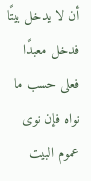أن لا يدخل بيتًا فدخل معبدًا فعلى حسب ما نواه فإن نوى عموم البيت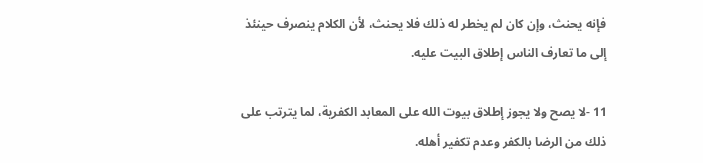فإنه يحنث، وإن كان لم يخطر له ذلك فلا يحنث، لأن الكلام ينصرف حينئذ إلى ما تعارف الناس إطلاق البيت عليه.

11 -لا يصح ولا يجوز إطلاق بيوت الله على المعابد الكفرية، لما يترتب على ذلك من الرضا بالكفر وعدم تكفير أهله.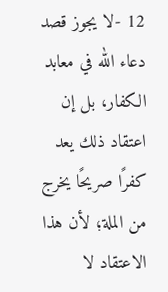12 -لا يجوز قصد دعاء الله في معابد الكفار، بل إن اعتقاد ذلك يعد كفرًا صريحًا يخرج من الملة؛ لأن هذا الاعتقاد لا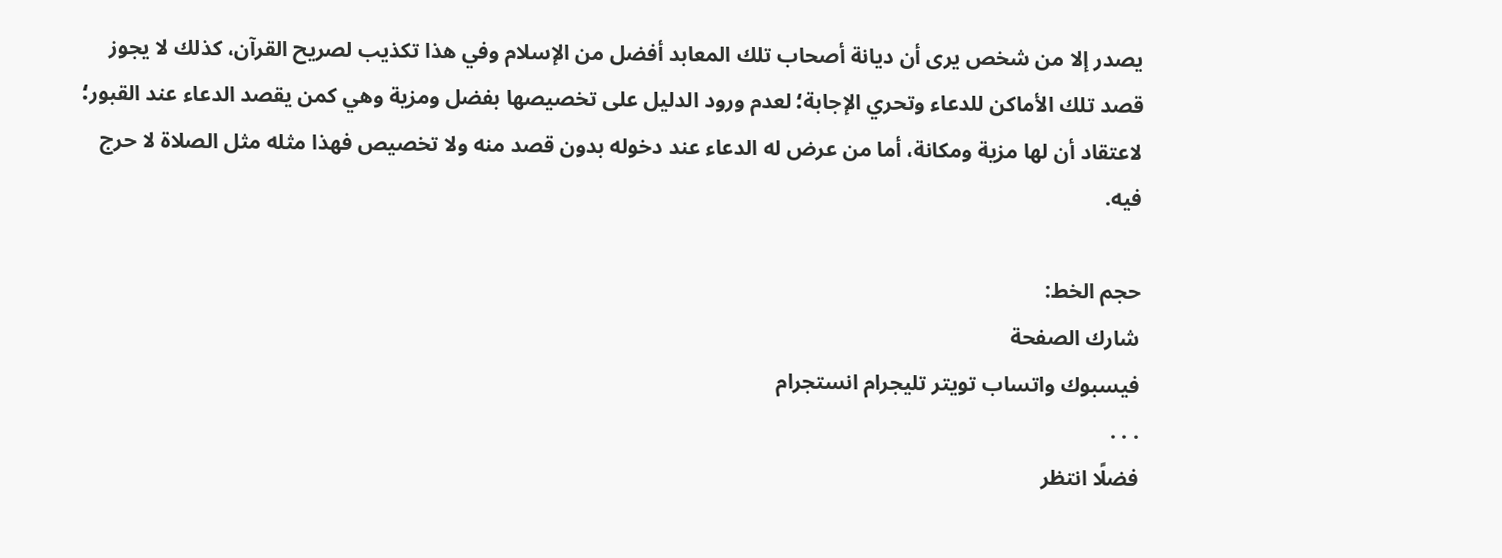يصدر إلا من شخص يرى أن ديانة أصحاب تلك المعابد أفضل من الإسلام وفي هذا تكذيب لصريح القرآن، كذلك لا يجوز قصد تلك الأماكن للدعاء وتحري الإجابة؛ لعدم ورود الدليل على تخصيصها بفضل ومزية وهي كمن يقصد الدعاء عند القبور؛ لاعتقاد أن لها مزية ومكانة، أما من عرض له الدعاء عند دخوله بدون قصد منه ولا تخصيص فهذا مثله مثل الصلاة لا حرج فيه.

حجم الخط:
شارك الصفحة
فيسبوك واتساب تويتر تليجرام انستجرام
. . .
فضلًا انتظر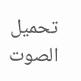تحميل الصوت